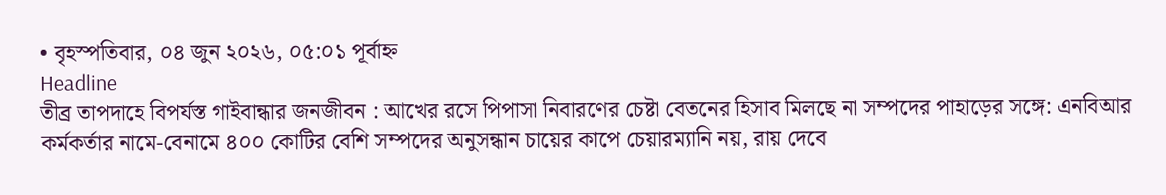• বৃহস্পতিবার, ০৪ জুন ২০২৬, ০৫:০১ পূর্বাহ্ন
Headline
তীব্র তাপদাহে বিপর্যস্ত গাইবান্ধার জনজীবন : আখের রসে পিপাসা নিবারণের চেষ্টা বেতনের হিসাব মিলছে না সম্পদের পাহাড়ের সঙ্গে: এনবিআর কর্মকর্তার নামে-বেনামে ৪০০ কোটির বেশি সম্পদের অনুসন্ধান চায়ের কাপে চেয়ারম্যানি নয়, রায় দেবে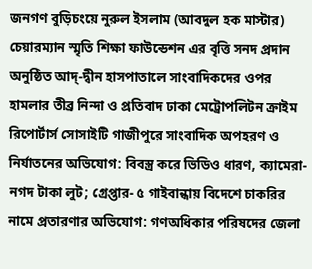জনগণ বুড়িচংয়ে নুরুল ইসলাম (আবদুল হক মাস্টার) চেয়ারম্যান স্মৃতি শিক্ষা ফাউন্ডেশন এর বৃত্তি সনদ প্রদান অনুষ্ঠিত আদ্-দ্বীন হাসপাতালে সাংবাদিকদের ওপর হামলার তীব্র নিন্দা ও প্রতিবাদ ঢাকা মেট্রোপলিটন ক্রাইম রিপোর্টার্স সোসাইটি গাজীপুরে সাংবাদিক অপহরণ ও নির্যাতনের অভিযোগ: বিবস্ত্র করে ভিডিও ধারণ, ক্যামেরা-নগদ টাকা লুট; গ্রেপ্তার- ৫ গাইবান্ধায় বিদেশে চাকরির নামে প্রতারণার অভিযোগ: গণঅধিকার পরিষদের জেলা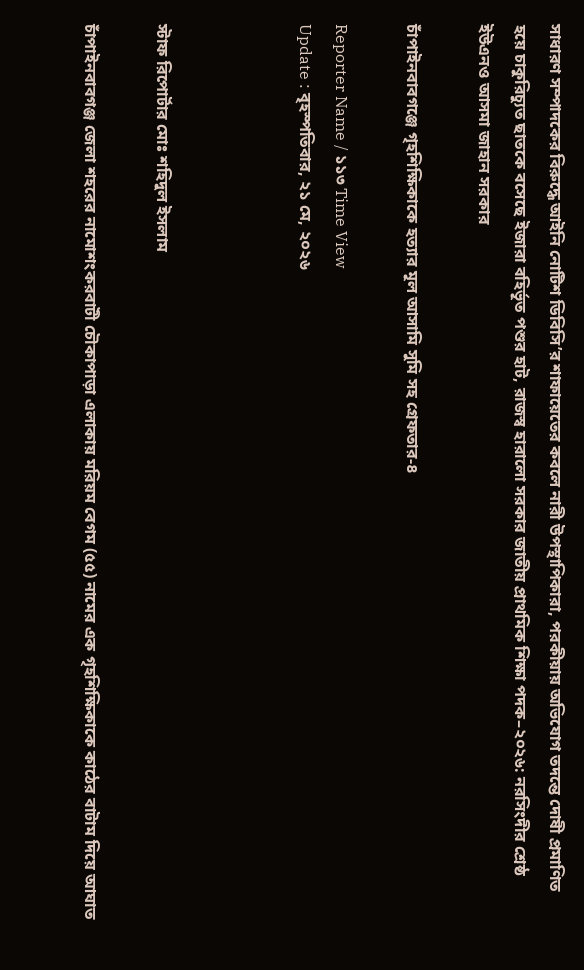সাধারণ সম্পাদকের বিরুদ্ধে আইনি নোটিশ ডিবিসি’র শাফায়েতের কবলে নারী উপস্থাপিকারা, পরকীয়ায় অভিযোগ তদন্তে দোষী প্রমাণিত হয়ে চাকুরিচ্যুত ছাতকে বসেছে ইজারা বহির্ভূত পশুর হাট, রাজস্ব হারালো সরকার জাতীয় প্রাথমিক শিক্ষা পদক–২০২৬: নরসিংদীর শ্রেষ্ঠ ইউএনও আসমা জাহান সরকার

চাঁপাইনবাবগঞ্জে গৃহশিক্ষিকাকে হত্যার মূল আসামি সুমি সহ গ্রেফতার-৪

Reporter Name / ১১৩ Time View
Update : বৃহস্পতিবার, ২১ মে, ২০২৬



স্টাফ রিপোর্টার মোঃ শহিদুল ইসলাম

চাঁপাইনবাবগঞ্জ জেলা শহরের নামোশংকরবাটী চৌকাপাড়া এলাকায় মরিয়ম বেগম (৫৫) নামের এক গৃহশিক্ষিকাকে কাঠের বাটাম দিয়ে আঘাত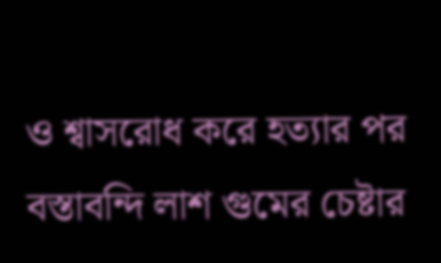ও শ্বাসরোধ করে হত্যার পর বস্তাবন্দি লাশ গুমের চেষ্টার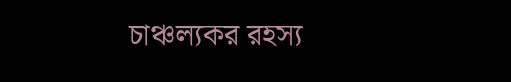চাঞ্চল্যকর রহস্য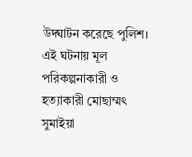উদ্ঘাটন করেছে পুলিশ। এই ঘটনায় মূল পরিকল্পনাকারী ও হত্যাকারী মোছাম্মৎ সুমাইয়া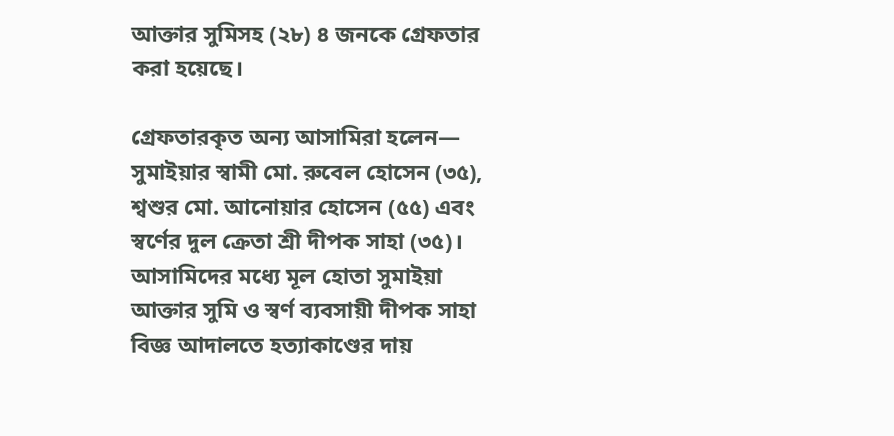আক্তার সুমিসহ (২৮) ৪ জনকে গ্রেফতার করা হয়েছে।

গ্রেফতারকৃত অন্য আসামিরা হলেন— সুমাইয়ার স্বামী মো. রুবেল হোসেন (৩৫), শ্বশুর মো. আনোয়ার হোসেন (৫৫) এবং স্বর্ণের দুল ক্রেতা শ্রী দীপক সাহা (৩৫)। আসামিদের মধ্যে মূল হোতা সুমাইয়া আক্তার সুমি ও স্বর্ণ ব্যবসায়ী দীপক সাহা বিজ্ঞ আদালতে হত্যাকাণ্ডের দায়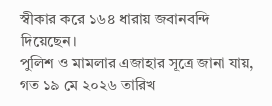স্বীকার করে ১৬৪ ধারায় জবানবন্দি দিয়েছেন।
পুলিশ ও মামলার এজাহার সূত্রে জানা যায়, গত ১৯ মে ২০২৬ তারিখ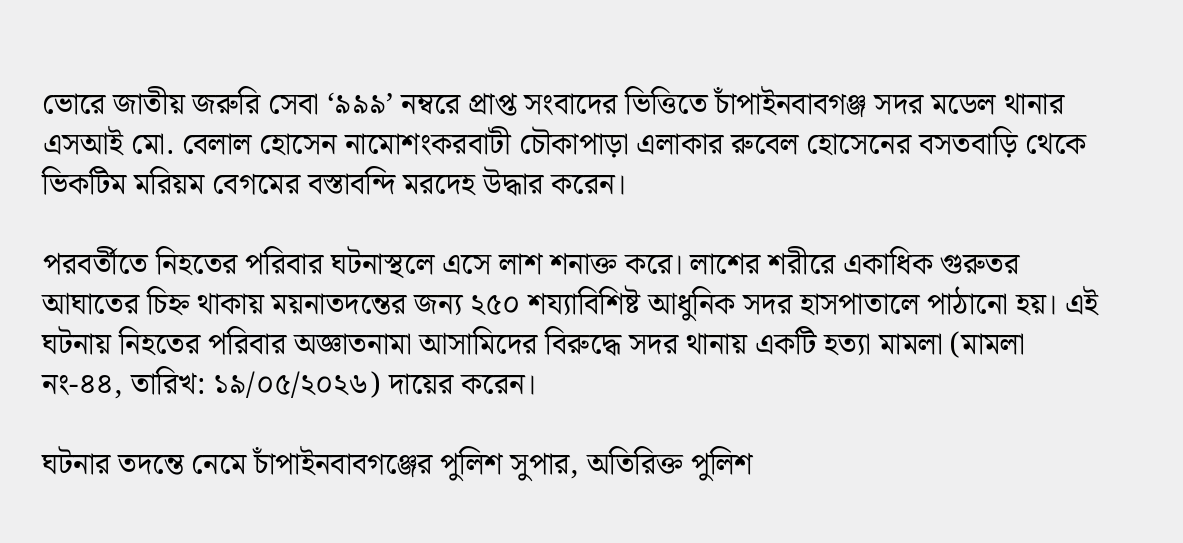ভোরে জাতীয় জরুরি সেবা ‘৯৯৯’ নম্বরে প্রাপ্ত সংবাদের ভিত্তিতে চাঁপাইনবাবগঞ্জ সদর মডেল থানার এসআই মো. বেলাল হোসেন নামোশংকরবাটী চৌকাপাড়া এলাকার রুবেল হোসেনের বসতবাড়ি থেকে ভিকটিম মরিয়ম বেগমের বস্তাবন্দি মরদেহ উদ্ধার করেন।

পরবর্তীতে নিহতের পরিবার ঘটনাস্থলে এসে লাশ শনাক্ত করে। লাশের শরীরে একাধিক গুরুতর আঘাতের চিহ্ন থাকায় ময়নাতদন্তের জন্য ২৫০ শয্যাবিশিষ্ট আধুনিক সদর হাসপাতালে পাঠানো হয়। এই ঘটনায় নিহতের পরিবার অজ্ঞাতনামা আসামিদের বিরুদ্ধে সদর থানায় একটি হত্যা মামলা (মামলা নং-৪৪, তারিখ: ১৯/০৫/২০২৬) দায়ের করেন।

ঘটনার তদন্তে নেমে চাঁপাইনবাবগঞ্জের পুলিশ সুপার, অতিরিক্ত পুলিশ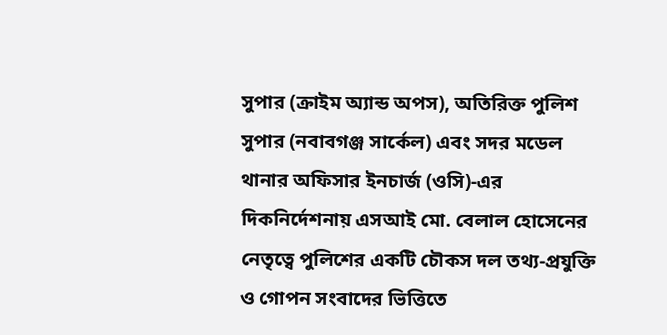সুপার (ক্রাইম অ্যান্ড অপস), অতিরিক্ত পুলিশ সুপার (নবাবগঞ্জ সার্কেল) এবং সদর মডেল থানার অফিসার ইনচার্জ (ওসি)-এর দিকনির্দেশনায় এসআই মো. বেলাল হোসেনের নেতৃত্বে পুলিশের একটি চৌকস দল তথ্য-প্রযুক্তি ও গোপন সংবাদের ভিত্তিতে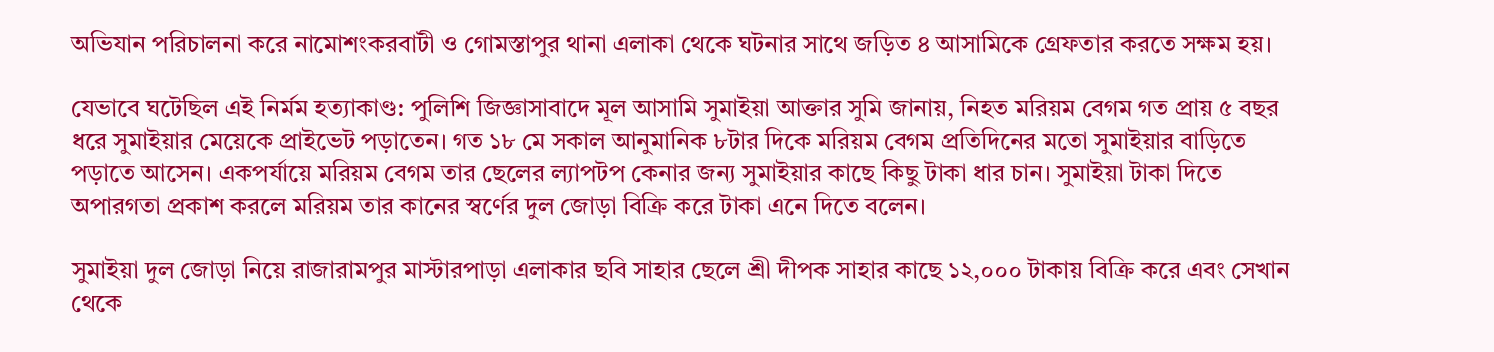অভিযান পরিচালনা করে নামোশংকরবাটী ও গোমস্তাপুর থানা এলাকা থেকে ঘটনার সাথে জড়িত ৪ আসামিকে গ্রেফতার করতে সক্ষম হয়।

যেভাবে ঘটেছিল এই নির্মম হত্যাকাণ্ড: পুলিশি জিজ্ঞাসাবাদে মূল আসামি সুমাইয়া আক্তার সুমি জানায়, নিহত মরিয়ম বেগম গত প্রায় ৫ বছর ধরে সুমাইয়ার মেয়েকে প্রাইভেট পড়াতেন। গত ১৮ মে সকাল আনুমানিক ৮টার দিকে মরিয়ম বেগম প্রতিদিনের মতো সুমাইয়ার বাড়িতে পড়াতে আসেন। একপর্যায়ে মরিয়ম বেগম তার ছেলের ল্যাপটপ কেনার জন্য সুমাইয়ার কাছে কিছু টাকা ধার চান। সুমাইয়া টাকা দিতে অপারগতা প্রকাশ করলে মরিয়ম তার কানের স্বর্ণের দুল জোড়া বিক্রি করে টাকা এনে দিতে বলেন।

সুমাইয়া দুল জোড়া নিয়ে রাজারামপুর মাস্টারপাড়া এলাকার ছবি সাহার ছেলে শ্রী দীপক সাহার কাছে ১২,০০০ টাকায় বিক্রি করে এবং সেখান থেকে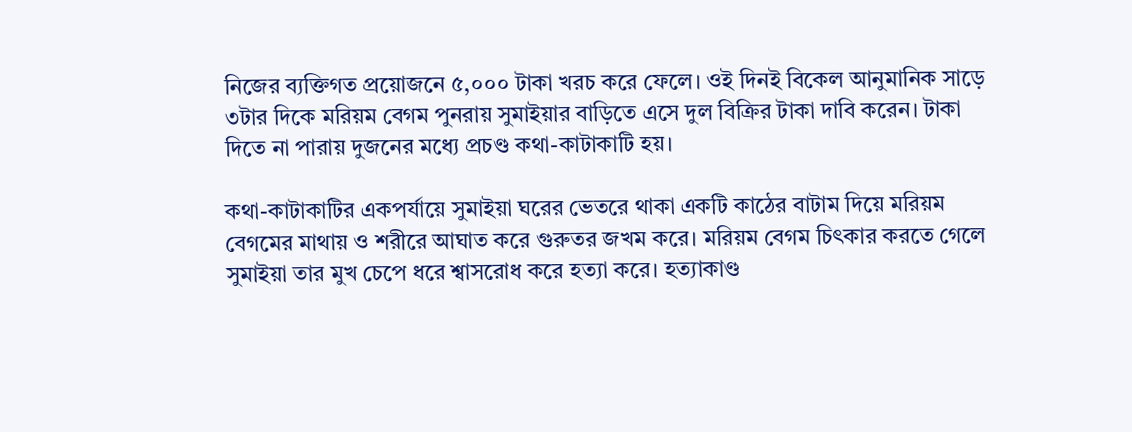নিজের ব্যক্তিগত প্রয়োজনে ৫,০০০ টাকা খরচ করে ফেলে। ওই দিনই বিকেল আনুমানিক সাড়ে ৩টার দিকে মরিয়ম বেগম পুনরায় সুমাইয়ার বাড়িতে এসে দুল বিক্রির টাকা দাবি করেন। টাকা দিতে না পারায় দুজনের মধ্যে প্রচণ্ড কথা-কাটাকাটি হয়।

কথা-কাটাকাটির একপর্যায়ে সুমাইয়া ঘরের ভেতরে থাকা একটি কাঠের বাটাম দিয়ে মরিয়ম বেগমের মাথায় ও শরীরে আঘাত করে গুরুতর জখম করে। মরিয়ম বেগম চিৎকার করতে গেলে সুমাইয়া তার মুখ চেপে ধরে শ্বাসরোধ করে হত্যা করে। হত্যাকাণ্ড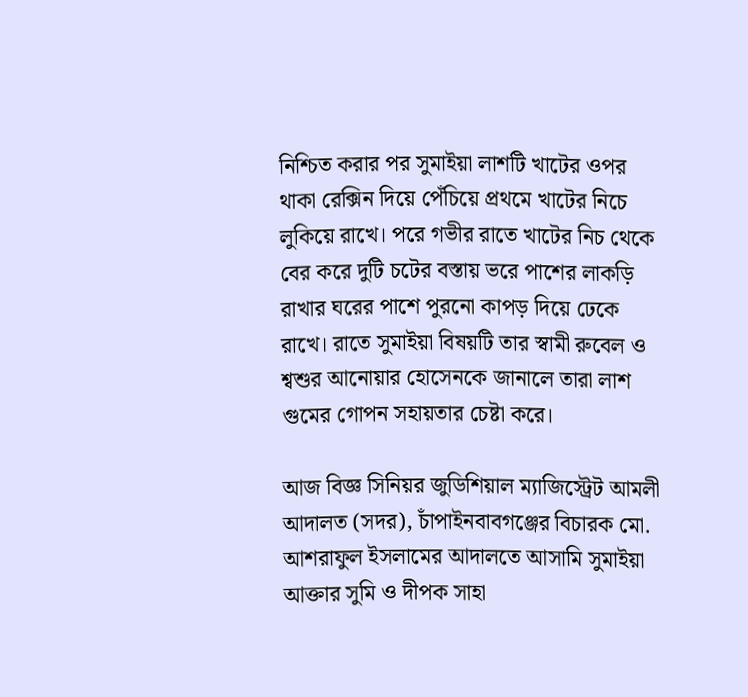নিশ্চিত করার পর সুমাইয়া লাশটি খাটের ওপর থাকা রেক্সিন দিয়ে পেঁচিয়ে প্রথমে খাটের নিচে লুকিয়ে রাখে। পরে গভীর রাতে খাটের নিচ থেকে বের করে দুটি চটের বস্তায় ভরে পাশের লাকড়ি রাখার ঘরের পাশে পুরনো কাপড় দিয়ে ঢেকে রাখে। রাতে সুমাইয়া বিষয়টি তার স্বামী রুবেল ও শ্বশুর আনোয়ার হোসেনকে জানালে তারা লাশ গুমের গোপন সহায়তার চেষ্টা করে।

আজ বিজ্ঞ সিনিয়র জুডিশিয়াল ম্যাজিস্ট্রেট আমলী আদালত (সদর), চাঁপাইনবাবগঞ্জের বিচারক মো. আশরাফুল ইসলামের আদালতে আসামি সুমাইয়া আক্তার সুমি ও দীপক সাহা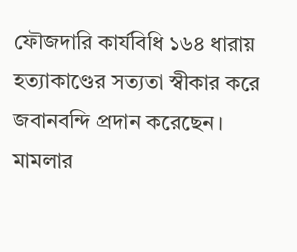ফৌজদারি কার্যবিধি ১৬৪ ধারায় হত্যাকাণ্ডের সত্যতা স্বীকার করে জবানবন্দি প্রদান করেছেন। মামলার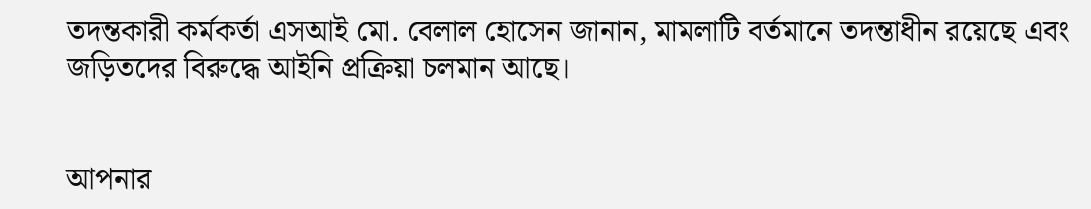তদন্তকারী কর্মকর্তা এসআই মো. বেলাল হোসেন জানান, মামলাটি বর্তমানে তদন্তাধীন রয়েছে এবং জড়িতদের বিরুদ্ধে আইনি প্রক্রিয়া চলমান আছে।


আপনার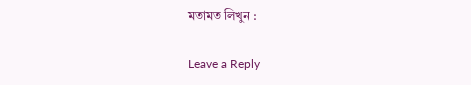মতামত লিখুন :

Leave a Reply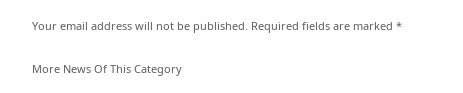Your email address will not be published. Required fields are marked *

More News Of This Category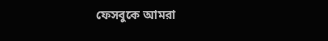ফেসবুকে আমরা